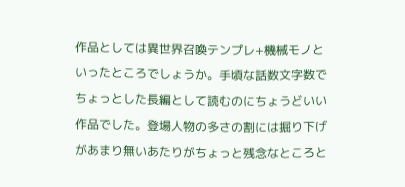作品としては異世界召喚テンプレ+機械モノといったところでしょうか。手頃な話数文字数でちょっとした長編として読むのにちょうどいい作品でした。登場人物の多さの割には掘り下げがあまり無いあたりがちょっと残念なところと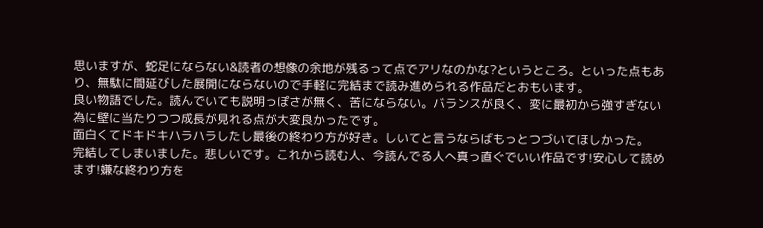思いますが、蛇足にならない&読者の想像の余地が残るって点でアリなのかな?というところ。といった点もあり、無駄に間延びした展開にならないので手軽に完結まで読み進められる作品だとおもいます。
良い物語でした。読んでいても説明っぽさが無く、苦にならない。バランスが良く、変に最初から強すぎない為に壁に当たりつつ成長が見れる点が大変良かったです。
面白くてドキドキハラハラしたし最後の終わり方が好き。しいてと言うならばもっとつづいてほしかった。
完結してしまいました。悲しいです。これから読む人、今読んでる人へ真っ直ぐでいい作品です!安心して読めます!嫌な終わり方を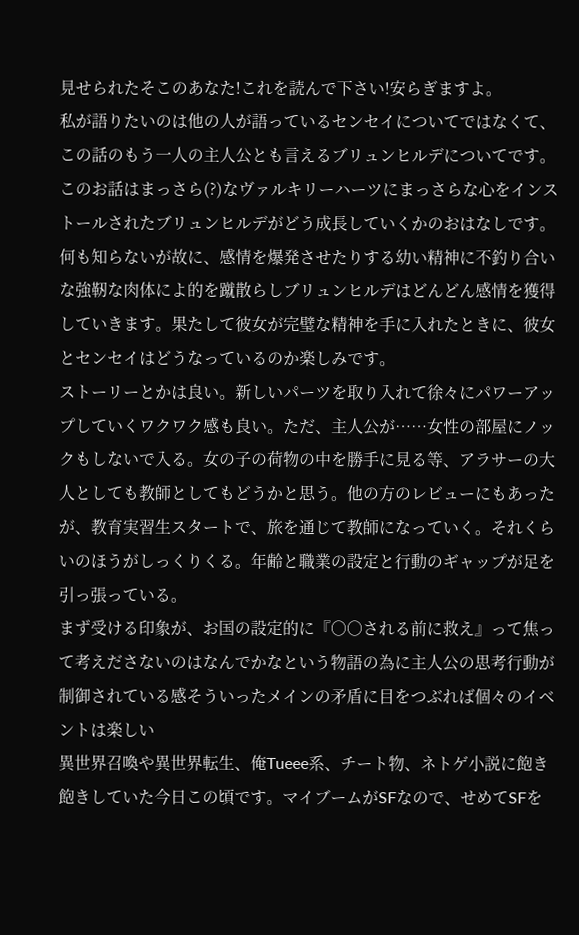見せられたそこのあなた!これを読んで下さい!安らぎますよ。
私が語りたいのは他の人が語っているセンセイについてではなくて、この話のもう一人の主人公とも言えるブリュンヒルデについてです。このお話はまっさら(?)なヴァルキリーハーツにまっさらな心をインストールされたブリュンヒルデがどう成長していくかのおはなしです。何も知らないが故に、感情を爆発させたりする幼い精神に不釣り合いな強靭な肉体によ的を蹴散らしブリュンヒルデはどんどん感情を獲得していきます。果たして彼女が完璧な精神を手に入れたときに、彼女とセンセイはどうなっているのか楽しみです。
ストーリーとかは良い。新しいパーツを取り入れて徐々にパワーアップしていくワクワク感も良い。ただ、主人公が……女性の部屋にノックもしないで入る。女の子の荷物の中を勝手に見る等、アラサーの大人としても教師としてもどうかと思う。他の方のレビューにもあったが、教育実習生スタートで、旅を通じて教師になっていく。それくらいのほうがしっくりくる。年齢と職業の設定と行動のギャップが足を引っ張っている。
まず受ける印象が、お国の設定的に『○○される前に救え』って焦って考えださないのはなんでかなという物語の為に主人公の思考行動が制御されている感そういったメインの矛盾に目をつぶれば個々のイベントは楽しい
異世界召喚や異世界転生、俺Tueee系、チート物、ネトゲ小説に飽き飽きしていた今日この頃です。マイブームがSFなので、せめてSFを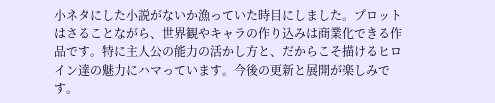小ネタにした小説がないか漁っていた時目にしました。プロットはさることながら、世界観やキャラの作り込みは商業化できる作品です。特に主人公の能力の活かし方と、だからこそ描けるヒロイン達の魅力にハマっています。今後の更新と展開が楽しみです。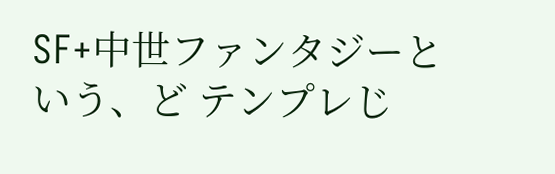SF+中世ファンタジーという、ど テンプレじ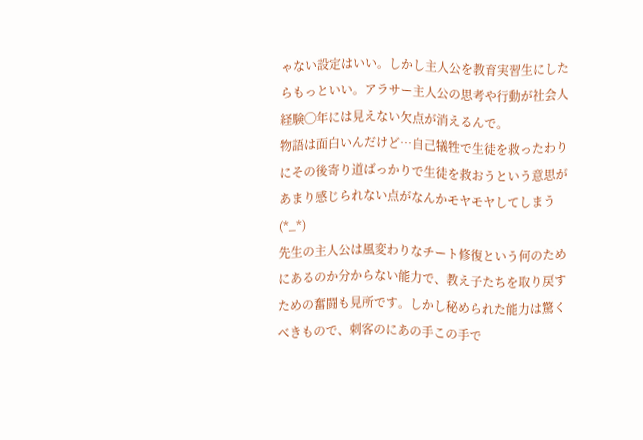ゃない設定はいい。しかし主人公を教育実習生にしたらもっといい。アラサー主人公の思考や行動が社会人経験◯年には見えない欠点が消えるんで。
物語は面白いんだけど…自己犠牲で生徒を救ったわりにその後寄り道ばっかりで生徒を救おうという意思があまり感じられない点がなんかモヤモヤしてしまう(*_*)
先生の主人公は風変わりなチート修復という何のためにあるのか分からない能力で、教え子たちを取り戻すための奮闘も見所です。しかし秘められた能力は驚くべきもので、刺客のにあの手この手で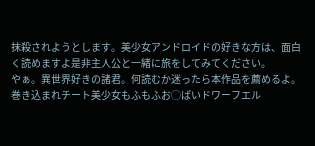抹殺されようとします。美少女アンドロイドの好きな方は、面白く読めますよ是非主人公と一緒に旅をしてみてください。
やぁ。異世界好きの諸君。何読むか迷ったら本作品を薦めるよ。巻き込まれチート美少女もふもふお◯ぱいドワーフエル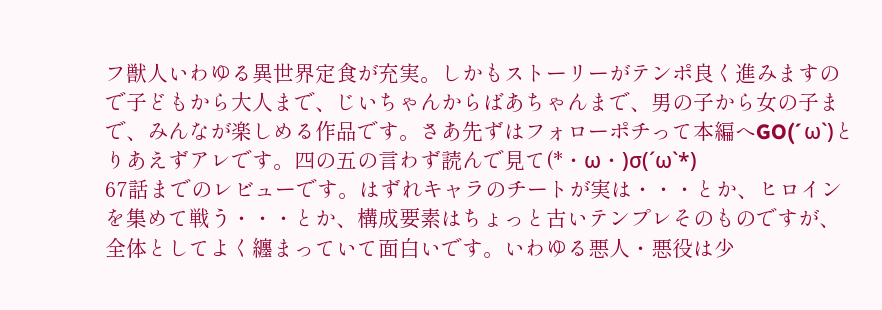フ獣人いわゆる異世界定食が充実。しかもストーリーがテンポ良く進みますので子どもから大人まで、じいちゃんからばあちゃんまで、男の子から女の子まで、みんなが楽しめる作品です。さあ先ずはフォローポチって本編へGO(´ω`)とりあえずアレです。四の五の言わず読んで見て(*・ω・)σ(´ω`*)
67話までのレビューです。はずれキャラのチートが実は・・・とか、ヒロインを集めて戦う・・・とか、構成要素はちょっと古いテンプレそのものですが、全体としてよく纏まっていて面白いです。いわゆる悪人・悪役は少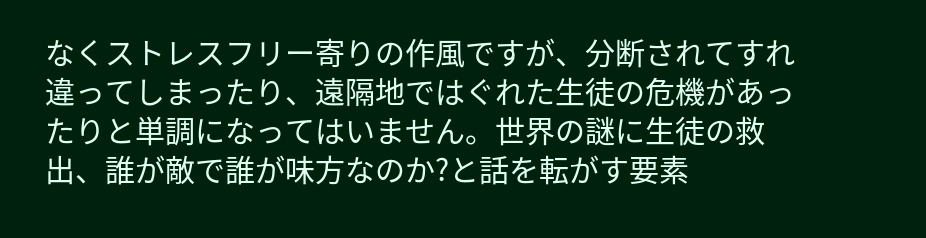なくストレスフリー寄りの作風ですが、分断されてすれ違ってしまったり、遠隔地ではぐれた生徒の危機があったりと単調になってはいません。世界の謎に生徒の救出、誰が敵で誰が味方なのか?と話を転がす要素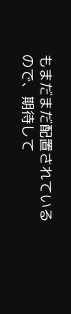もまだまだ配置されているので、期待して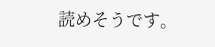読めそうです。